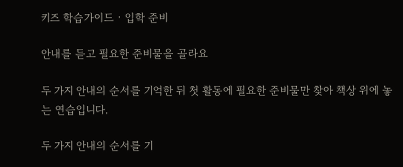키즈 학습가이드 · 입학 준비

안내를 듣고 필요한 준비물을 골라요

두 가지 안내의 순서를 기억한 뒤 첫 활동에 필요한 준비물만 찾아 책상 위에 놓는 연습입니다.

두 가지 안내의 순서를 기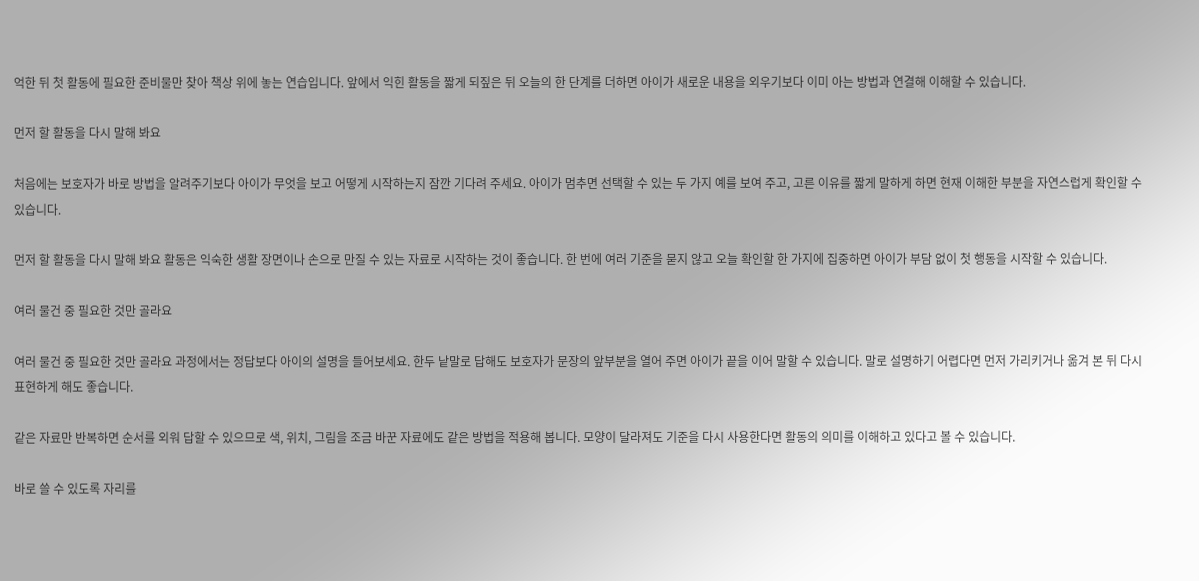억한 뒤 첫 활동에 필요한 준비물만 찾아 책상 위에 놓는 연습입니다. 앞에서 익힌 활동을 짧게 되짚은 뒤 오늘의 한 단계를 더하면 아이가 새로운 내용을 외우기보다 이미 아는 방법과 연결해 이해할 수 있습니다.

먼저 할 활동을 다시 말해 봐요

처음에는 보호자가 바로 방법을 알려주기보다 아이가 무엇을 보고 어떻게 시작하는지 잠깐 기다려 주세요. 아이가 멈추면 선택할 수 있는 두 가지 예를 보여 주고, 고른 이유를 짧게 말하게 하면 현재 이해한 부분을 자연스럽게 확인할 수 있습니다.

먼저 할 활동을 다시 말해 봐요 활동은 익숙한 생활 장면이나 손으로 만질 수 있는 자료로 시작하는 것이 좋습니다. 한 번에 여러 기준을 묻지 않고 오늘 확인할 한 가지에 집중하면 아이가 부담 없이 첫 행동을 시작할 수 있습니다.

여러 물건 중 필요한 것만 골라요

여러 물건 중 필요한 것만 골라요 과정에서는 정답보다 아이의 설명을 들어보세요. 한두 낱말로 답해도 보호자가 문장의 앞부분을 열어 주면 아이가 끝을 이어 말할 수 있습니다. 말로 설명하기 어렵다면 먼저 가리키거나 옮겨 본 뒤 다시 표현하게 해도 좋습니다.

같은 자료만 반복하면 순서를 외워 답할 수 있으므로 색, 위치, 그림을 조금 바꾼 자료에도 같은 방법을 적용해 봅니다. 모양이 달라져도 기준을 다시 사용한다면 활동의 의미를 이해하고 있다고 볼 수 있습니다.

바로 쓸 수 있도록 자리를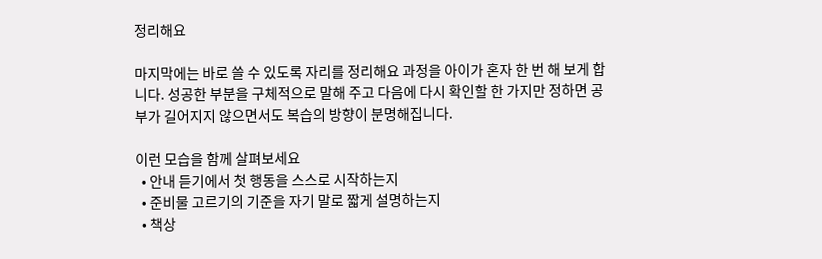정리해요

마지막에는 바로 쓸 수 있도록 자리를 정리해요 과정을 아이가 혼자 한 번 해 보게 합니다. 성공한 부분을 구체적으로 말해 주고 다음에 다시 확인할 한 가지만 정하면 공부가 길어지지 않으면서도 복습의 방향이 분명해집니다.

이런 모습을 함께 살펴보세요
  • 안내 듣기에서 첫 행동을 스스로 시작하는지
  • 준비물 고르기의 기준을 자기 말로 짧게 설명하는지
  • 책상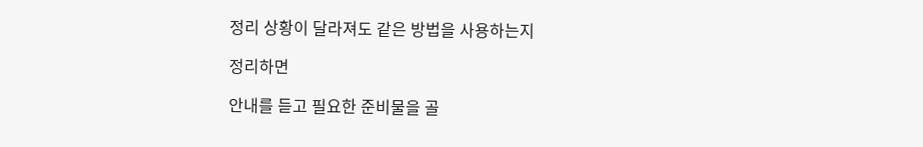정리 상황이 달라져도 같은 방법을 사용하는지

정리하면

안내를 듣고 필요한 준비물을 골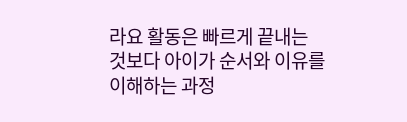라요 활동은 빠르게 끝내는 것보다 아이가 순서와 이유를 이해하는 과정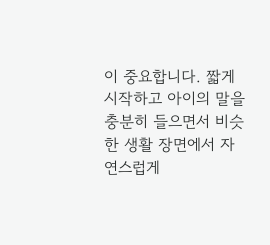이 중요합니다. 짧게 시작하고 아이의 말을 충분히 들으면서 비슷한 생활 장면에서 자연스럽게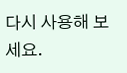다시 사용해 보세요.